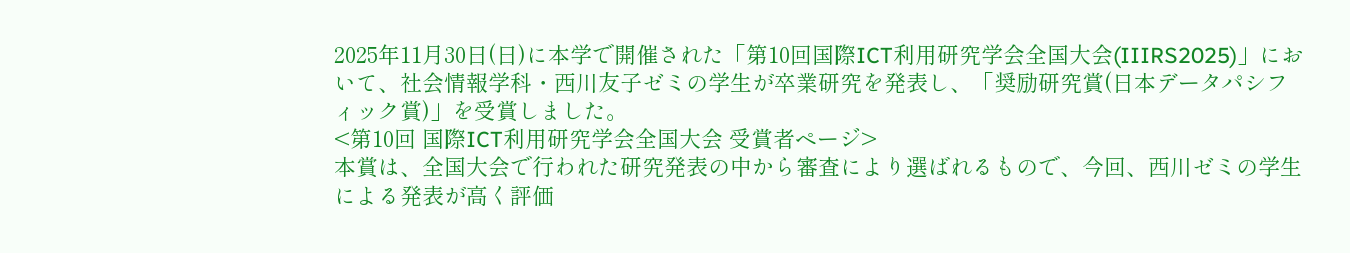2025年11月30日(日)に本学で開催された「第10回国際ICT利用研究学会全国大会(IIIRS2025)」において、社会情報学科・西川友子ゼミの学生が卒業研究を発表し、「奨励研究賞(日本データパシフィック賞)」を受賞しました。
<第10回 国際ICT利用研究学会全国大会 受賞者ページ>
本賞は、全国大会で行われた研究発表の中から審査により選ばれるもので、今回、西川ゼミの学生による発表が高く評価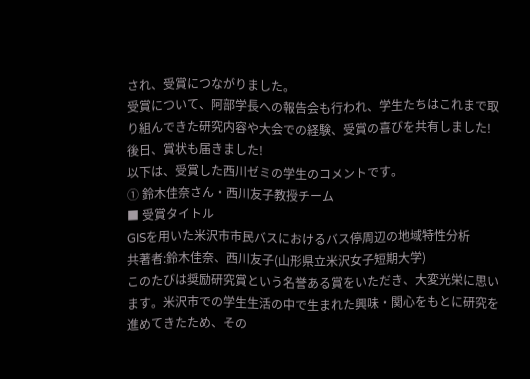され、受賞につながりました。
受賞について、阿部学長への報告会も行われ、学生たちはこれまで取り組んできた研究内容や大会での経験、受賞の喜びを共有しました!
後日、賞状も届きました!
以下は、受賞した西川ゼミの学生のコメントです。
① 鈴木佳奈さん・西川友子教授チーム
■ 受賞タイトル
GISを用いた米沢市市民バスにおけるバス停周辺の地域特性分析
共著者:鈴木佳奈、西川友子(山形県立米沢女子短期大学)
このたびは奨励研究賞という名誉ある賞をいただき、大変光栄に思います。米沢市での学生生活の中で生まれた興味・関心をもとに研究を進めてきたため、その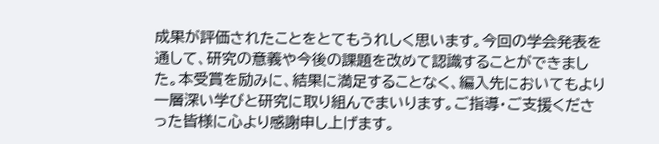成果が評価されたことをとてもうれしく思います。今回の学会発表を通して、研究の意義や今後の課題を改めて認識することができました。本受賞を励みに、結果に満足することなく、編入先においてもより一層深い学びと研究に取り組んでまいります。ご指導・ご支援くださった皆様に心より感謝申し上げます。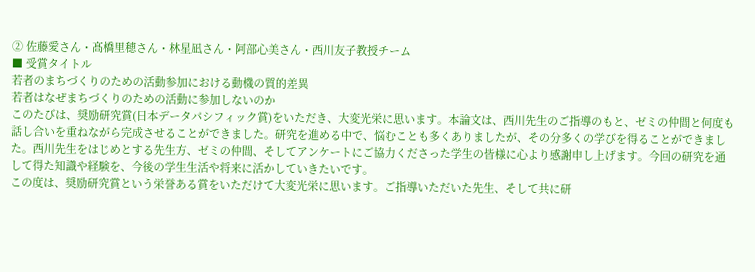② 佐藤愛さん・髙橋里穂さん・林星凪さん・阿部心美さん・西川友子教授チーム
■ 受賞タイトル
若者のまちづくりのための活動参加における動機の質的差異
若者はなぜまちづくりのための活動に参加しないのか
このたびは、奨励研究賞(日本データパシフィック賞)をいただき、大変光栄に思います。本論文は、西川先生のご指導のもと、ゼミの仲間と何度も話し合いを重ねながら完成させることができました。研究を進める中で、悩むことも多くありましたが、その分多くの学びを得ることができました。西川先生をはじめとする先生方、ゼミの仲間、そしてアンケートにご協力くださった学生の皆様に心より感謝申し上げます。今回の研究を通して得た知識や経験を、今後の学生生活や将来に活かしていきたいです。
この度は、奨励研究賞という栄誉ある賞をいただけて大変光栄に思います。ご指導いただいた先生、そして共に研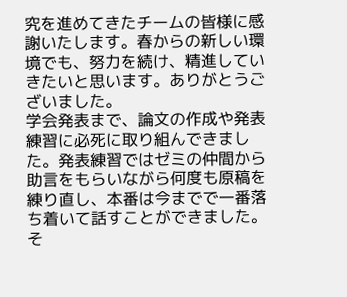究を進めてきたチームの皆様に感謝いたします。春からの新しい環境でも、努力を続け、精進していきたいと思います。ありがとうございました。
学会発表まで、論文の作成や発表練習に必死に取り組んできました。発表練習ではゼミの仲間から助言をもらいながら何度も原稿を練り直し、本番は今までで一番落ち着いて話すことができました。そ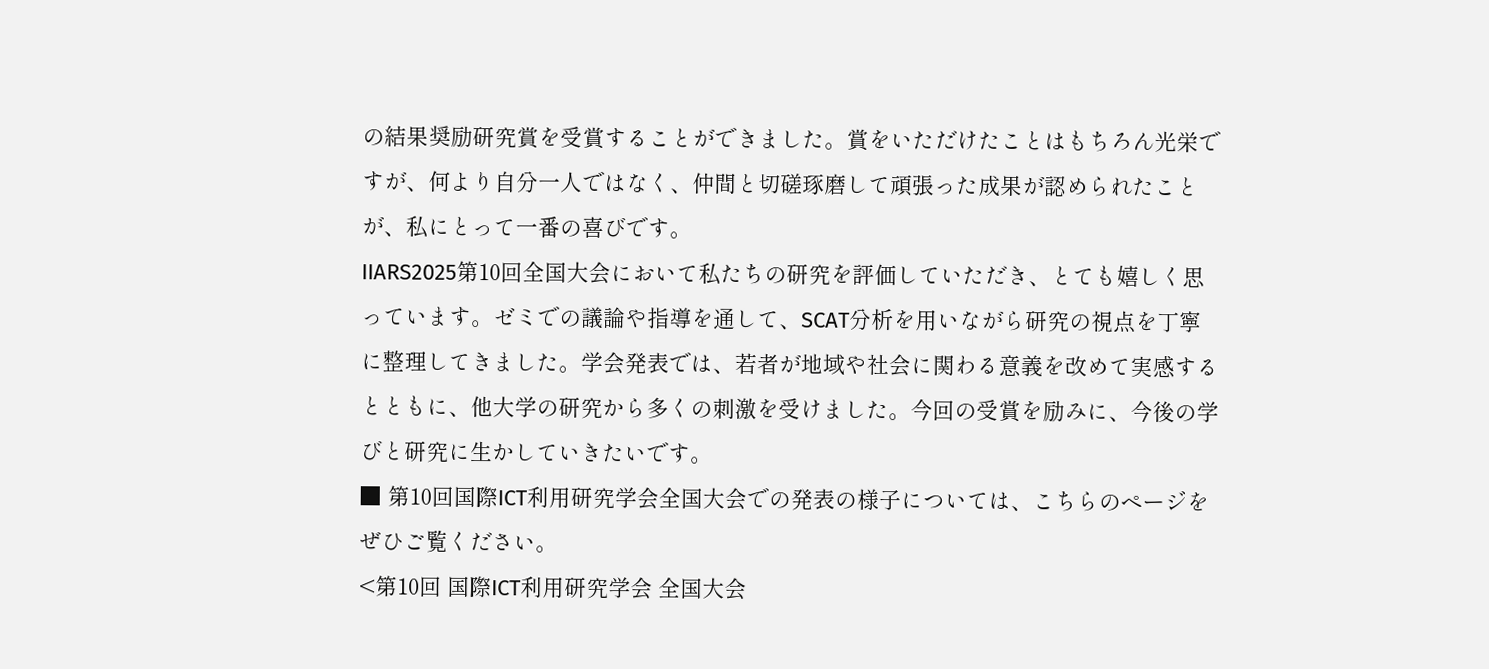の結果奨励研究賞を受賞することができました。賞をいただけたことはもちろん光栄ですが、何より自分一人ではなく、仲間と切磋琢磨して頑張った成果が認められたことが、私にとって一番の喜びです。
IIARS2025第10回全国大会において私たちの研究を評価していただき、とても嬉しく思っています。ゼミでの議論や指導を通して、SCAT分析を用いながら研究の視点を丁寧に整理してきました。学会発表では、若者が地域や社会に関わる意義を改めて実感するとともに、他大学の研究から多くの刺激を受けました。今回の受賞を励みに、今後の学びと研究に生かしていきたいです。
■ 第10回国際ICT利用研究学会全国大会での発表の様子については、こちらのページをぜひご覧ください。
<第10回 国際ICT利用研究学会 全国大会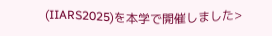(IIARS2025)を本学で開催しました>